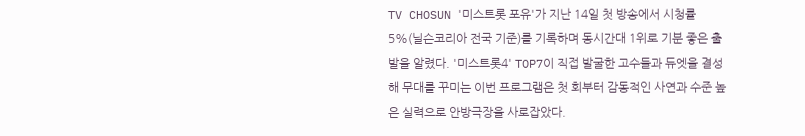TV CHOSUN '미스트롯 포유'가 지난 14일 첫 방송에서 시청률 5%(닐슨코리아 전국 기준)를 기록하며 동시간대 1위로 기분 좋은 출발을 알렸다. '미스트롯4' TOP7이 직접 발굴한 고수들과 듀엣을 결성해 무대를 꾸미는 이번 프로그램은 첫 회부터 감동적인 사연과 수준 높은 실력으로 안방극장을 사로잡았다.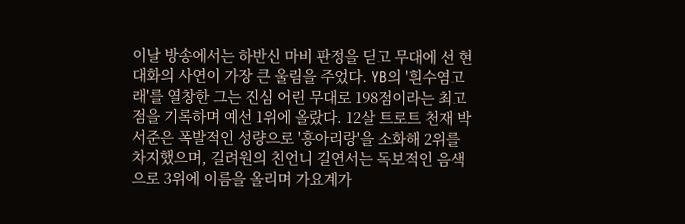이날 방송에서는 하반신 마비 판정을 딛고 무대에 선 현대화의 사연이 가장 큰 울림을 주었다. YB의 '흰수염고래'를 열창한 그는 진심 어린 무대로 198점이라는 최고점을 기록하며 예선 1위에 올랐다. 12살 트로트 천재 박서준은 폭발적인 성량으로 '흥아리랑'을 소화해 2위를 차지했으며, 길려원의 친언니 길연서는 독보적인 음색으로 3위에 이름을 올리며 가요계가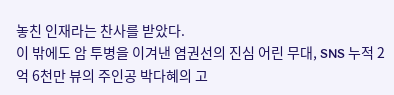놓친 인재라는 찬사를 받았다.
이 밖에도 암 투병을 이겨낸 염권선의 진심 어린 무대, SNS 누적 2억 6천만 뷰의 주인공 박다혜의 고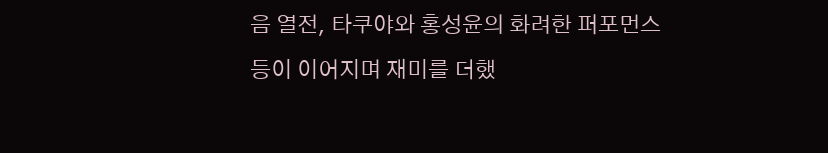음 열전, 타쿠야와 홍성윤의 화려한 퍼포먼스 등이 이어지며 재미를 더했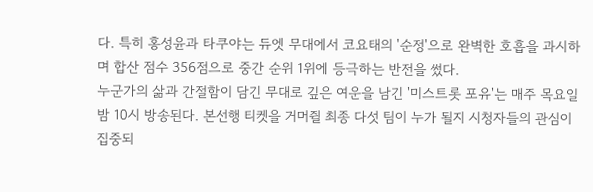다. 특히 홍성윤과 타쿠야는 듀엣 무대에서 코요태의 '순정'으로 완벽한 호흡을 과시하며 합산 점수 356점으로 중간 순위 1위에 등극하는 반전을 썼다.
누군가의 삶과 간절함이 담긴 무대로 깊은 여운을 남긴 '미스트롯 포유'는 매주 목요일 밤 10시 방송된다. 본선행 티켓을 거머쥘 최종 다섯 팀이 누가 될지 시청자들의 관심이 집중되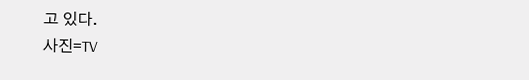고 있다.
사진=TV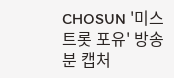CHOSUN '미스트롯 포유' 방송분 캡처